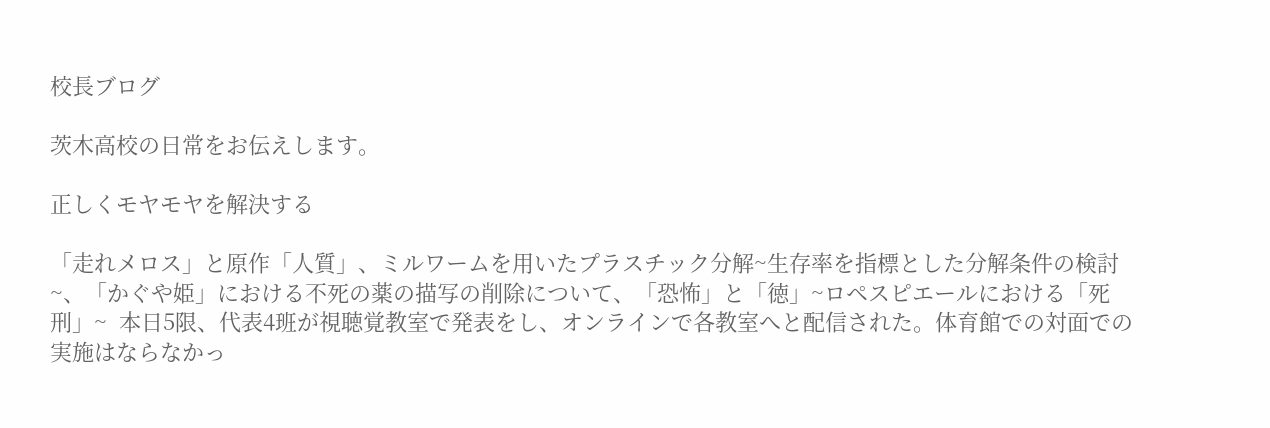校長ブログ

茨木高校の日常をお伝えします。

正しくモヤモヤを解決する

「走れメロス」と原作「人質」、ミルワームを用いたプラスチック分解~生存率を指標とした分解条件の検討~、「かぐや姫」における不死の薬の描写の削除について、「恐怖」と「徳」~ロペスピエールにおける「死刑」~  本日5限、代表4班が視聴覚教室で発表をし、オンラインで各教室へと配信された。体育館での対面での実施はならなかっ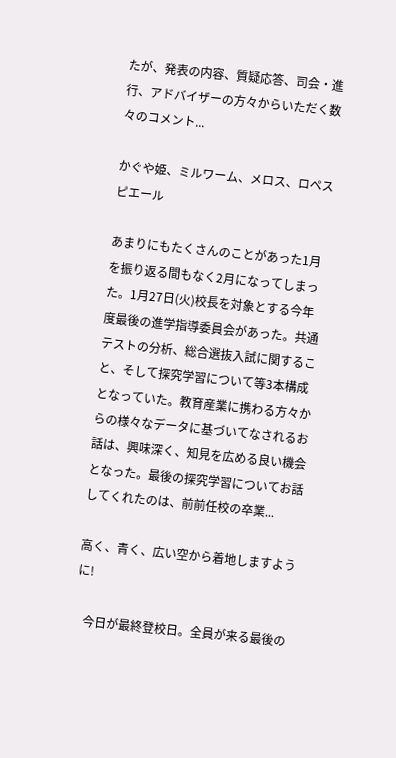たが、発表の内容、質疑応答、司会・進行、アドバイザーの方々からいただく数々のコメント...

かぐや姫、ミルワーム、メロス、ロペスピエール

あまりにもたくさんのことがあった1月を振り返る間もなく2月になってしまった。1月27日(火)校長を対象とする今年度最後の進学指導委員会があった。共通テストの分析、総合選抜入試に関すること、そして探究学習について等3本構成となっていた。教育産業に携わる方々からの様々なデータに基づいてなされるお話は、興味深く、知見を広める良い機会となった。最後の探究学習についてお話してくれたのは、前前任校の卒業...

高く、青く、広い空から着地しますように!

   今日が最終登校日。全員が来る最後の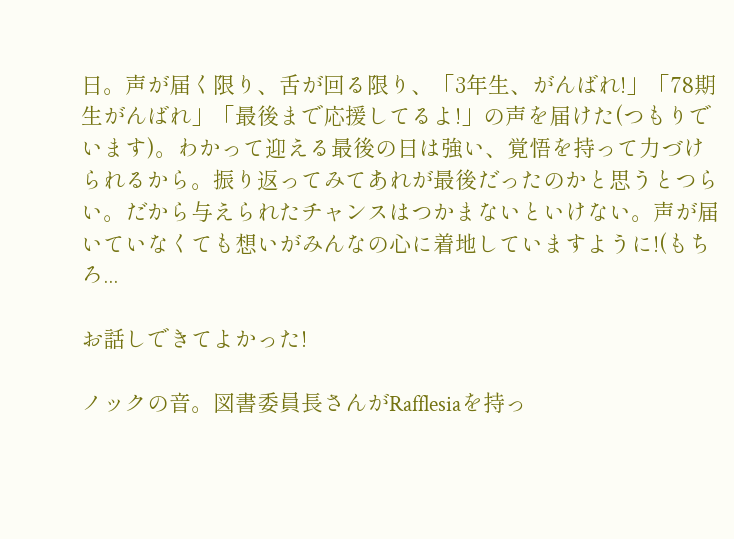日。声が届く限り、舌が回る限り、「3年生、がんばれ!」「78期生がんばれ」「最後まで応援してるよ!」の声を届けた(つもりでいます)。わかって迎える最後の日は強い、覚悟を持って力づけられるから。振り返ってみてあれが最後だったのかと思うとつらい。だから与えられたチャンスはつかまないといけない。声が届いていなくても想いがみんなの心に着地していますように!(もちろ...

お話しできてよかった!

ノックの音。図書委員長さんがRafflesiaを持っ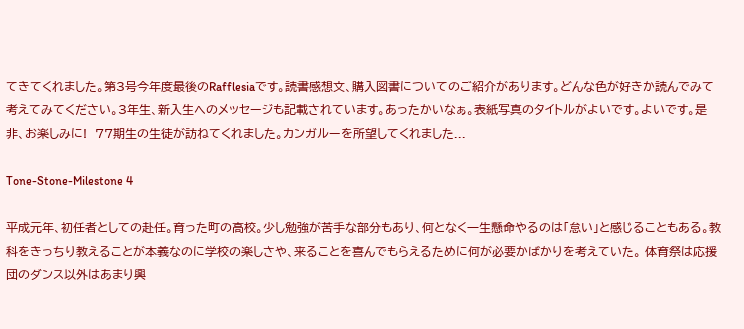てきてくれました。第3号今年度最後のRafflesiaです。読書感想文、購入図書についてのご紹介があります。どんな色が好きか読んでみて考えてみてください。3年生、新入生へのメッセージも記載されています。あったかいなぁ。表紙写真のタイトルがよいです。よいです。是非、お楽しみに!  77期生の生徒が訪ねてくれました。カンガルーを所望してくれました...

Tone-Stone-Milestone 4

平成元年、初任者としての赴任。育った町の高校。少し勉強が苦手な部分もあり、何となく一生懸命やるのは「怠い」と感じることもある。教科をきっちり教えることが本義なのに学校の楽しさや、来ることを喜んでもらえるために何が必要かばかりを考えていた。 体育祭は応援団のダンス以外はあまり興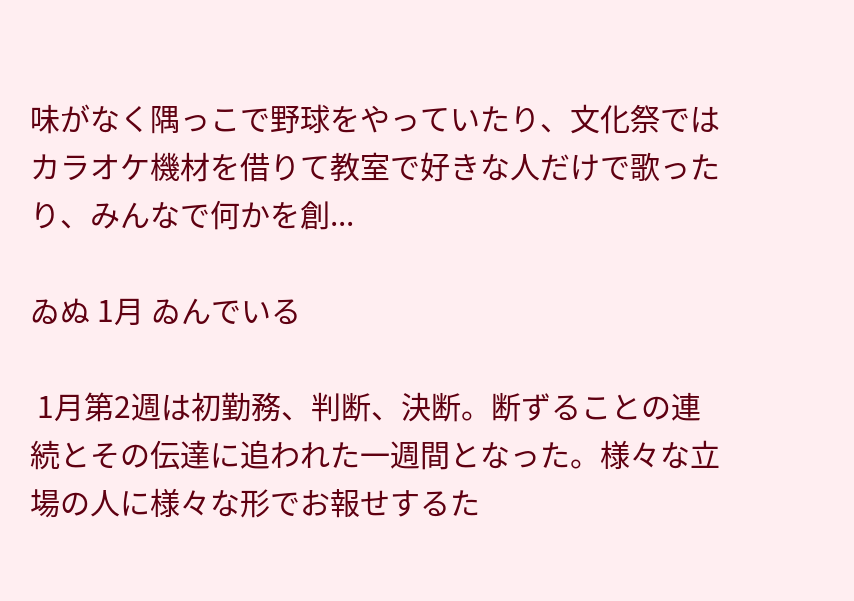味がなく隅っこで野球をやっていたり、文化祭ではカラオケ機材を借りて教室で好きな人だけで歌ったり、みんなで何かを創...

ゐぬ 1月 ゐんでいる

 1月第2週は初勤務、判断、決断。断ずることの連続とその伝達に追われた一週間となった。様々な立場の人に様々な形でお報せするた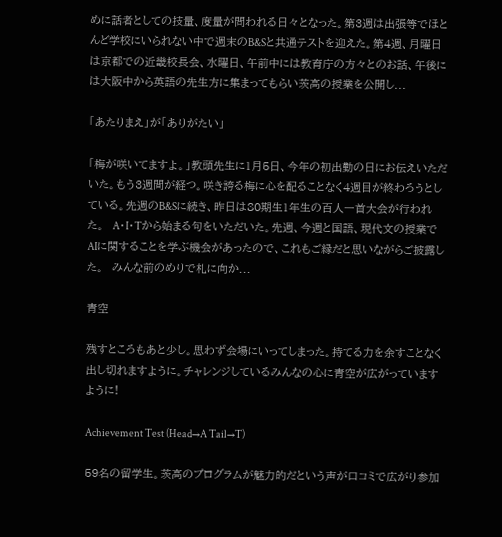めに話者としての技量、度量が問われる日々となった。第3週は出張等でほとんど学校にいられない中で週末のB&Sと共通テストを迎えた。第4週、月曜日は京都での近畿校長会、水曜日、午前中には教育庁の方々とのお話、午後には大阪中から英語の先生方に集まってもらい茨高の授業を公開し...

「あたりまえ」が「ありがたい」

「梅が咲いてますよ。」教頭先生に1月5日、今年の初出勤の日にお伝えいただいた。もう3週間が経つ。咲き誇る梅に心を配ることなく4週目が終わろうとしている。先週のB&Sに続き、昨日は80期生1年生の百人一首大会が行われた。  A・I・Tから始まる句をいただいた。先週、今週と国語、現代文の授業でAIに関することを学ぶ機会があったので、これもご縁だと思いながらご披露した。  みんな前のめりで札に向か...

青空

残すところもあと少し。思わず会場にいってしまった。持てる力を余すことなく出し切れますように。チャレンジしているみんなの心に青空が広がっていますように!

Achievement Test (Head→A Tail→T)

59名の留学生。茨高のプログラムが魅力的だという声が口コミで広がり参加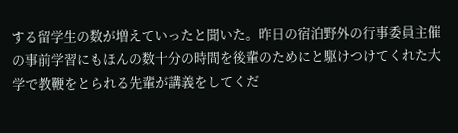する留学生の数が増えていったと聞いた。昨日の宿泊野外の行事委員主催の事前学習にもほんの数十分の時間を後輩のためにと駆けつけてくれた大学で教鞭をとられる先輩が講義をしてくだ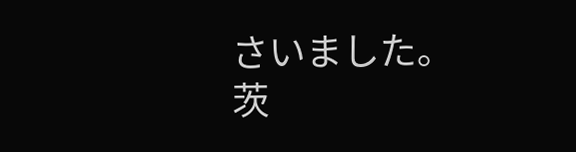さいました。茨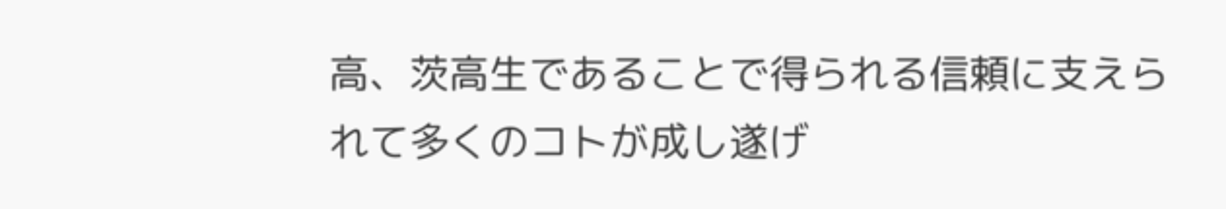高、茨高生であることで得られる信頼に支えられて多くのコトが成し遂げ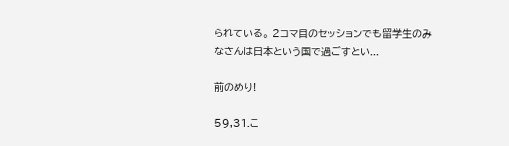られている。 2コマ目のセッションでも留学生のみなさんは日本という国で過ごすとい...

前のめり!

59,31.こ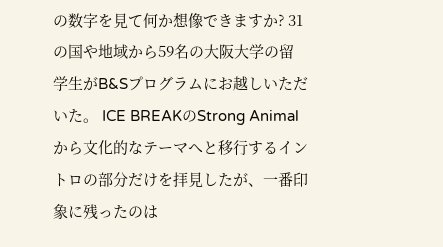の数字を見て何か想像できますか? 31の国や地域から59名の大阪大学の留学生がB&Sプログラムにお越しいただいた。 ICE BREAKのStrong Animalから文化的なテーマへと移行するイントロの部分だけを拝見したが、一番印象に残ったのは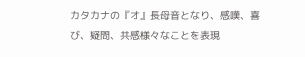カタカナの『オ』長母音となり、感嘆、喜び、疑問、共感様々なことを表現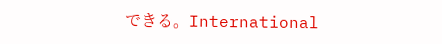できる。International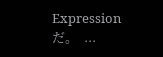Expression だ。  ...